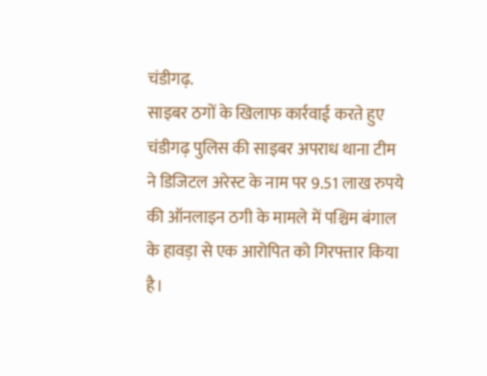चंडीगढ़.
साइबर ठगों के खिलाफ कार्रवाई करते हुए चंडीगढ़ पुलिस की साइबर अपराध थाना टीम ने डिजिटल अरेस्ट के नाम पर 9.51 लाख रुपये की ऑनलाइन ठगी के मामले में पश्चिम बंगाल के हावड़ा से एक आरोपित को गिरफ्तार किया है।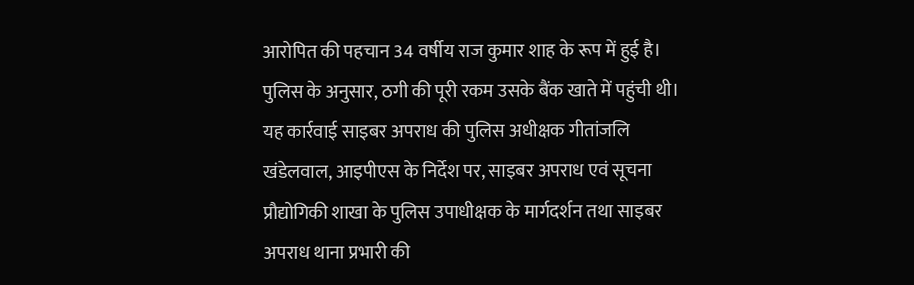आरोपित की पहचान 34 वर्षीय राज कुमार शाह के रूप में हुई है। पुलिस के अनुसार, ठगी की पूरी रकम उसके बैंक खाते में पहुंची थी। यह कार्रवाई साइबर अपराध की पुलिस अधीक्षक गीतांजलि खंडेलवाल, आइपीएस के निर्देश पर, साइबर अपराध एवं सूचना प्रौद्योगिकी शाखा के पुलिस उपाधीक्षक के मार्गदर्शन तथा साइबर अपराध थाना प्रभारी की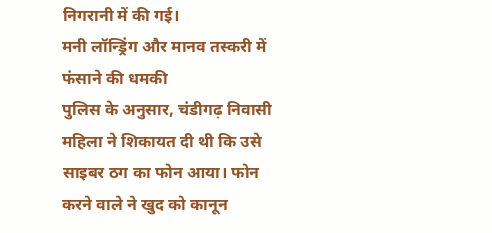निगरानी में की गई।
मनी लॉन्ड्रिंग और मानव तस्करी में फंसाने की धमकी
पुलिस के अनुसार, चंडीगढ़ निवासी महिला ने शिकायत दी थी कि उसे साइबर ठग का फोन आया। फोन करने वाले ने खुद को कानून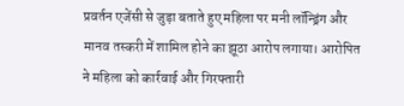प्रवर्तन एजेंसी से जुड़ा बताते हुए महिला पर मनी लॉन्ड्रिंग और मानव तस्करी में शामिल होने का झूठा आरोप लगाया। आरोपित ने महिला को कार्रवाई और गिरफ्तारी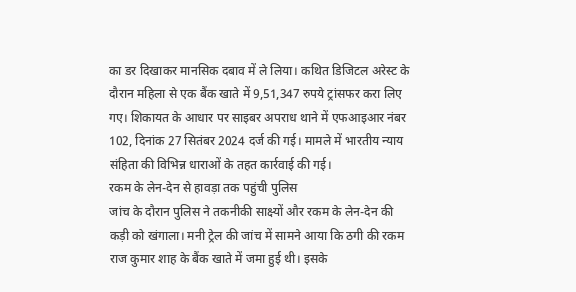का डर दिखाकर मानसिक दबाव में ले लिया। कथित डिजिटल अरेस्ट के दौरान महिला से एक बैंक खाते में 9,51,347 रुपये ट्रांसफर करा लिए गए। शिकायत के आधार पर साइबर अपराध थाने में एफआइआर नंबर 102, दिनांक 27 सितंबर 2024 दर्ज की गई। मामले में भारतीय न्याय संहिता की विभिन्न धाराओं के तहत कार्रवाई की गई।
रकम के लेन-देन से हावड़ा तक पहुंची पुलिस
जांच के दौरान पुलिस ने तकनीकी साक्ष्यों और रकम के लेन-देन की कड़ी को खंगाला। मनी ट्रेल की जांच में सामने आया कि ठगी की रकम राज कुमार शाह के बैंक खाते में जमा हुई थी। इसके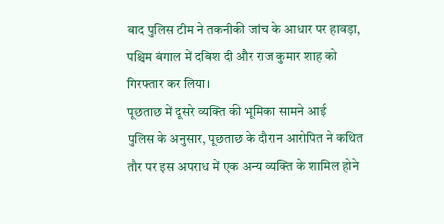बाद पुलिस टीम ने तकनीकी जांच के आधार पर हावड़ा, पश्चिम बंगाल में दबिश दी और राज कुमार शाह को गिरफ्तार कर लिया।
पूछताछ में दूसरे व्यक्ति की भूमिका सामने आई
पुलिस के अनुसार, पूछताछ के दौरान आरोपित ने कथित तौर पर इस अपराध में एक अन्य व्यक्ति के शामिल होने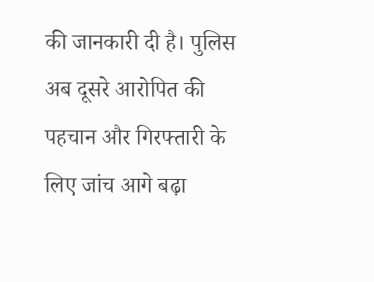की जानकारी दी है। पुलिस अब दूसरे आरोपित की पहचान और गिरफ्तारी के लिए जांच आगे बढ़ा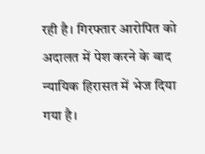रही है। गिरफ्तार आरोपित को अदालत में पेश करने के बाद न्यायिक हिरासत में भेज दिया गया है।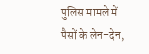पुलिस मामले में पैसों के लेन-देन,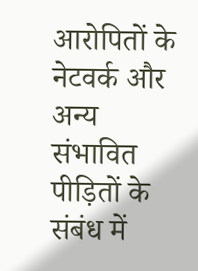आरोपितों के नेटवर्क और अन्य संभावित पीड़ितों के संबंध में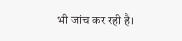भी जांच कर रही है।